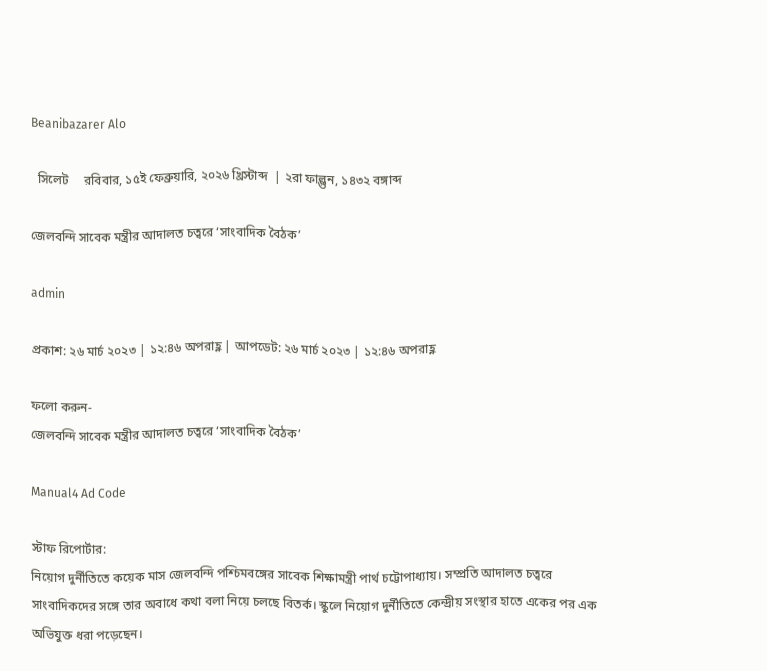Beanibazarer Alo

  সিলেট     রবিবার, ১৫ই ফেব্রুয়ারি, ২০২৬ খ্রিস্টাব্দ  | ২রা ফাল্গুন, ১৪৩২ বঙ্গাব্দ

জেলবন্দি সাবেক মন্ত্রীর আদালত চত্বরে ‘সাংবাদিক বৈঠক’

admin

প্রকাশ: ২৬ মার্চ ২০২৩ | ১২:৪৬ অপরাহ্ণ | আপডেট: ২৬ মার্চ ২০২৩ | ১২:৪৬ অপরাহ্ণ

ফলো করুন-
জেলবন্দি সাবেক মন্ত্রীর আদালত চত্বরে ‘সাংবাদিক বৈঠক’

Manual4 Ad Code

স্টাফ রিপোর্টার:
নিয়োগ দুর্নীতিতে কয়েক মাস জেলবন্দি পশ্চিমবঙ্গের সাবেক শিক্ষামন্ত্রী পার্থ চট্টোপাধ্যায়। সম্প্রতি আদালত চত্বরে সাংবাদিকদের সঙ্গে তার অবাধে কথা বলা নিয়ে চলছে বিতর্ক। স্কুলে নিয়োগ দুর্নীতিতে কেন্দ্রীয় সংস্থার হাতে একের পর এক অভিযুক্ত ধরা পড়েছেন।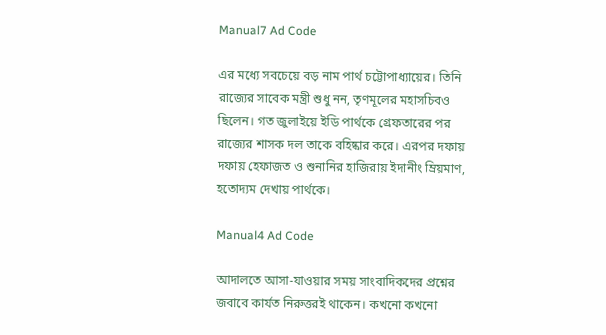Manual7 Ad Code

এর মধ্যে সবচেয়ে বড় নাম পার্থ চট্টোপাধ্যায়ের। তিনি রাজ্যের সাবেক মন্ত্রী শুধু নন, তৃণমূলের মহাসচিবও ছিলেন। গত জুলাইয়ে ইডি পার্থকে গ্রেফতারের পর রাজ্যের শাসক দল তাকে বহিষ্কার করে। এরপর দফায় দফায় হেফাজত ও শুনানির হাজিরায় ইদানীং ম্রিয়মাণ, হতোদ্যম দেখায় পার্থকে।

Manual4 Ad Code

আদালতে আসা-যাওয়ার সময় সাংবাদিকদের প্রশ্নের জবাবে কার্যত নিরুত্তরই থাকেন। কখনো কখনো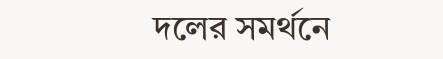দলের সমর্থনে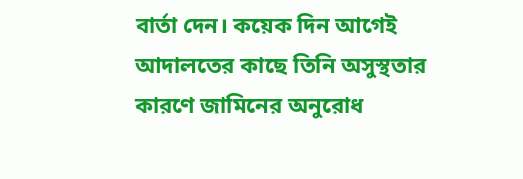বার্তা দেন। কয়েক দিন আগেই আদালতের কাছে তিনি অসুস্থতার কারণে জামিনের অনুরোধ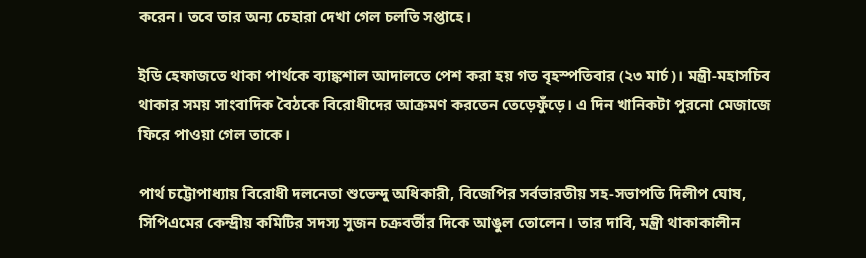করেন। তবে তার অন্য চেহারা দেখা গেল চলতি সপ্তাহে।

ইডি হেফাজতে থাকা পার্থকে ব্যাঙ্কশাল আদালতে পেশ করা হয় গত বৃহস্পতিবার (২৩ মার্চ)। মন্ত্রী-মহাসচিব থাকার সময় সাংবাদিক বৈঠকে বিরোধীদের আক্রমণ করতেন তেড়েফুঁড়ে। এ দিন খানিকটা পুরনো মেজাজে ফিরে পাওয়া গেল তাকে।

পার্থ চট্টোপাধ্যায় বিরোধী দলনেতা শুভেন্দু অধিকারী, বিজেপির সর্বভারতীয় সহ-সভাপতি দিলীপ ঘোষ, সিপিএমের কেন্দ্রীয় কমিটির সদস্য সুজন চক্রবর্তীর দিকে আঙুল তোলেন। তার দাবি, মন্ত্রী থাকাকালীন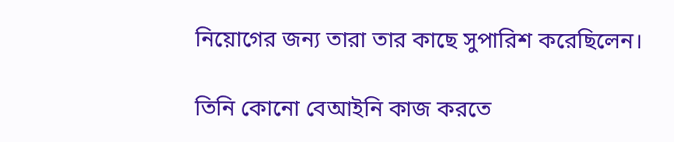নিয়োগের জন্য তারা তার কাছে সুপারিশ করেছিলেন।

তিনি কোনো বেআইনি কাজ করতে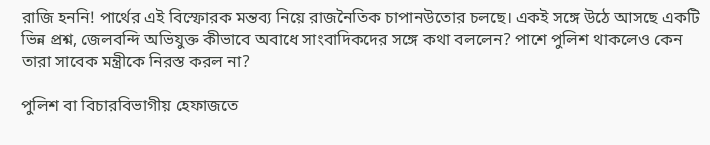রাজি হননি! পার্থের এই বিস্ফোরক মন্তব্য নিয়ে রাজনৈতিক চাপানউতোর চলছে। একই সঙ্গে উঠে আসছে একটি ভিন্ন প্রশ্ন, জেলবন্দি অভিযুক্ত কীভাবে অবাধে সাংবাদিকদের সঙ্গে কথা বললেন? পাশে পুলিশ থাকলেও কেন তারা সাবেক মন্ত্রীকে নিরস্ত করল না?

পুলিশ বা বিচারবিভাগীয় হেফাজতে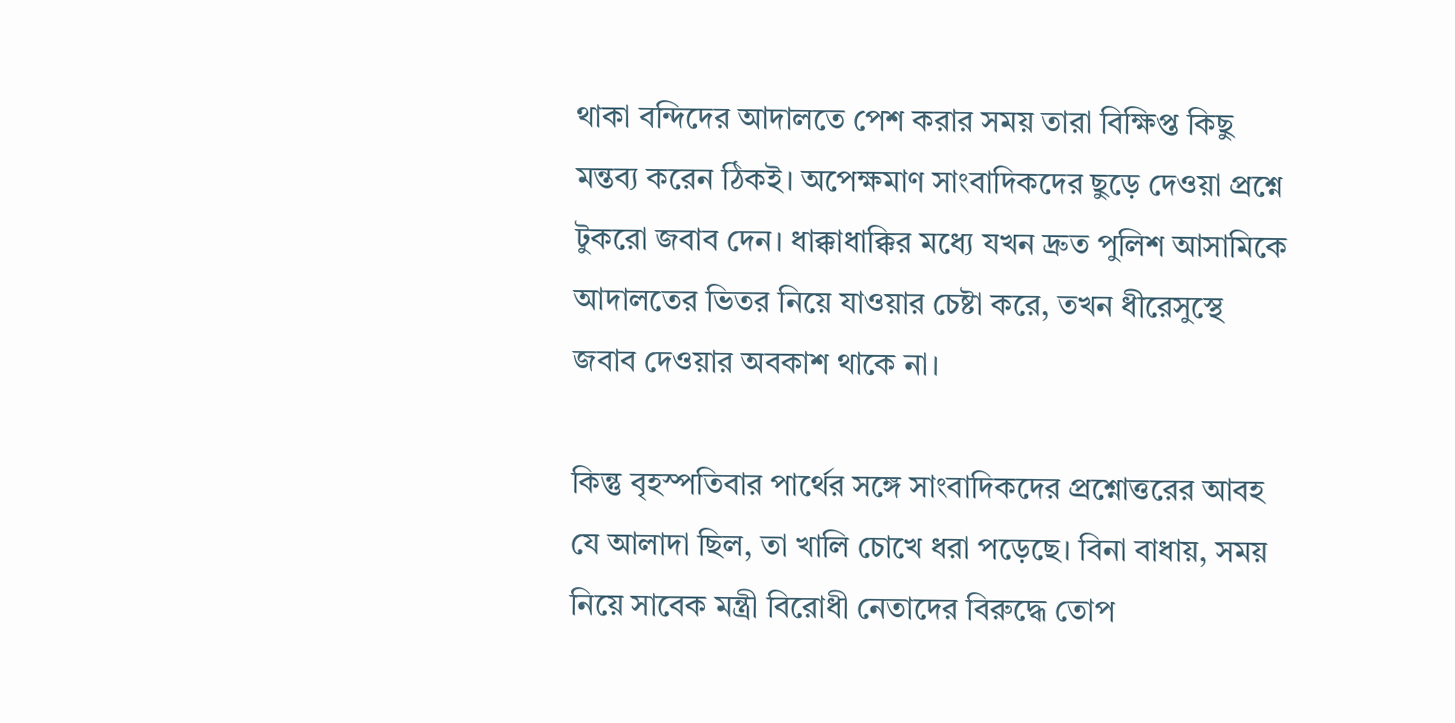থাকা বন্দিদের আদালতে পেশ করার সময় তারা বিক্ষিপ্ত কিছু মন্তব্য করেন ঠিকই। অপেক্ষমাণ সাংবাদিকদের ছুড়ে দেওয়া প্রশ্নে টুকরো জবাব দেন। ধাক্কাধাক্কির মধ্যে যখন দ্রুত পুলিশ আসামিকে আদালতের ভিতর নিয়ে যাওয়ার চেষ্টা করে, তখন ধীরেসুস্থে জবাব দেওয়ার অবকাশ থাকে না।

কিন্তু বৃহস্পতিবার পার্থের সঙ্গে সাংবাদিকদের প্রশ্নোত্তরের আবহ যে আলাদা ছিল, তা খালি চোখে ধরা পড়েছে। বিনা বাধায়, সময় নিয়ে সাবেক মন্ত্রী বিরোধী নেতাদের বিরুদ্ধে তোপ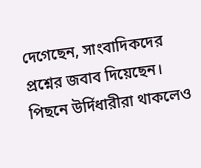দেগেছেন, সাংবাদিকদের প্রশ্নের জবাব দিয়েছেন। পিছনে উর্দিধারীরা থাকলেও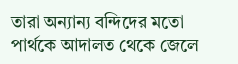তারা অন্যান্য বন্দিদের মতো পার্থকে আদালত থেকে জেলে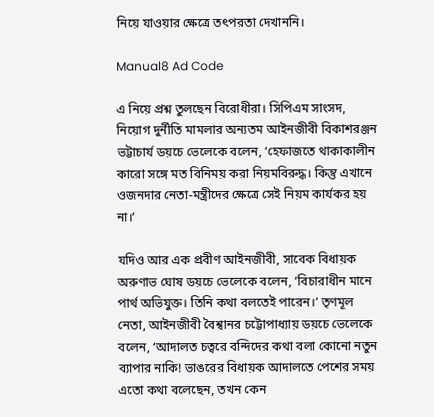নিয়ে যাওয়ার ক্ষেত্রে তৎপরতা দেখাননি।

Manual8 Ad Code

এ নিয়ে প্রশ্ন তুলছেন বিরোধীরা। সিপিএম সাংসদ, নিয়োগ দুর্নীতি মামলার অন্যতম আইনজীবী বিকাশরঞ্জন ভট্টাচার্য ডয়চে ভেলেকে বলেন, ‘হেফাজতে থাকাকালীন কারো সঙ্গে মত বিনিময় করা নিয়মবিরুদ্ধ। কিন্তু এখানে ওজনদার নেতা-মন্ত্রীদের ক্ষেত্রে সেই নিয়ম কার্যকর হয় না।’

যদিও আর এক প্রবীণ আইনজীবী, সাবেক বিধায়ক অরুণাভ ঘোষ ডয়চে ভেলেকে বলেন, ‘বিচারাধীন মানে পার্থ অভিযুক্ত। তিনি কথা বলতেই পারেন।’ তৃণমূল নেতা, আইনজীবী বৈশ্বানর চট্টোপাধ্যায় ডয়চে ভেলেকে বলেন, ‘আদালত চত্বরে বন্দিদের কথা বলা কোনো নতুন ব্যাপার নাকি! ভাঙরের বিধায়ক আদালতে পেশের সময় এতো কথা বলেছেন, তখন কেন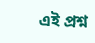এই প্রশ্ন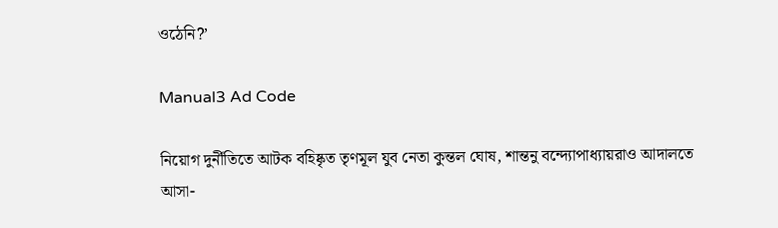ওঠেনি?’

Manual3 Ad Code

নিয়োগ দুর্নীতিতে আটক বহিষ্কৃত তৃণমূল যুব নেতা কুন্তল ঘোষ, শান্তনু বন্দ্যোপাধ্যায়রাও আদালতে আসা-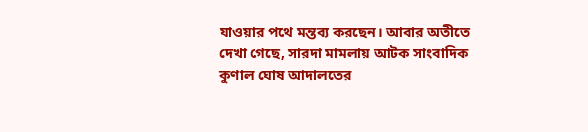যাওয়ার পথে মন্তব্য করছেন। আবার অতীতে দেখা গেছে, সারদা মামলায় আটক সাংবাদিক কুণাল ঘোষ আদালতের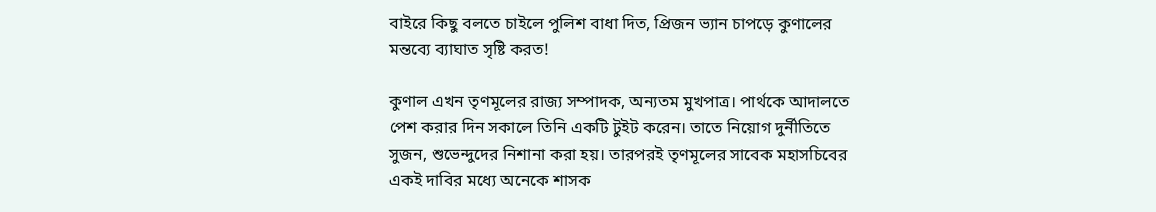বাইরে কিছু বলতে চাইলে পুলিশ বাধা দিত, প্রিজন ভ্যান চাপড়ে কুণালের মন্তব্যে ব্যাঘাত সৃষ্টি করত!

কুণাল এখন তৃণমূলের রাজ্য সম্পাদক, অন্যতম মুখপাত্র। পার্থকে আদালতে পেশ করার দিন সকালে তিনি একটি টুইট করেন। তাতে নিয়োগ দুর্নীতিতে সুজন, শুভেন্দুদের নিশানা করা হয়। তারপরই তৃণমূলের সাবেক মহাসচিবের একই দাবির মধ্যে অনেকে শাসক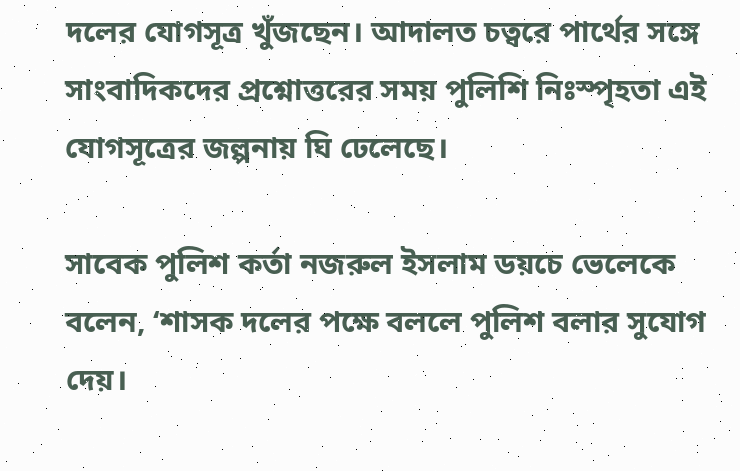দলের যোগসূত্র খুঁজছেন। আদালত চত্বরে পার্থের সঙ্গে সাংবাদিকদের প্রশ্নোত্তরের সময় পুলিশি নিঃস্পৃহতা এই যোগসূত্রের জল্পনায় ঘি ঢেলেছে।

সাবেক পুলিশ কর্তা নজরুল ইসলাম ডয়চে ভেলেকে বলেন, ‘শাসক দলের পক্ষে বললে পুলিশ বলার সুযোগ দেয়।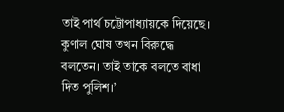তাই পার্থ চট্টোপাধ্যায়কে দিয়েছে। কুণাল ঘোষ তখন বিরুদ্ধে বলতেন। তাই তাকে বলতে বাধা দিত পুলিশ।’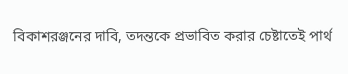বিকাশরঞ্জনের দাবি, তদন্তকে প্রভাবিত করার চেষ্টাতেই পার্থ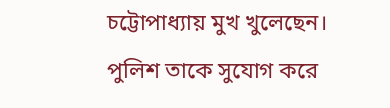চট্টোপাধ্যায় মুখ খুলেছেন। পুলিশ তাকে সুযোগ করে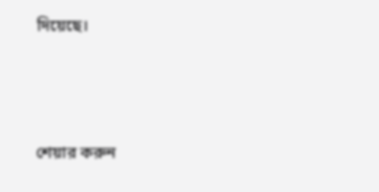দিয়েছে।



শেয়ার করুন